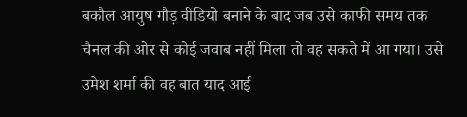बकौल आयुष गौड़ वीडियो बनाने के बाद जब उसे काफी समय तक चैनल की ओर से कोई जवाब नहीं मिला तो वह सकते में आ गया। उसे उमेश शर्मा की वह बात याद आई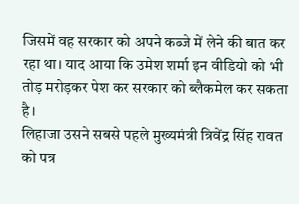जिसमें वह सरकार को अपने कब्जे में लेने की बात कर रहा था। याद आया कि उमेश शर्मा इन वीडियो को भी तोड़ मरोड़कर पेश कर सरकार को ब्लैकमेल कर सकता है।
लिहाजा उसने सबसे पहले मुख्यमंत्री त्रिवेंद्र सिंह रावत को पत्र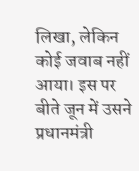लिखा, लेकिन कोई जवाब नहीं आया। इस पर बीते जून में उसने प्रधानमंत्री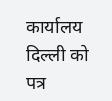कार्यालय दिल्ली को पत्र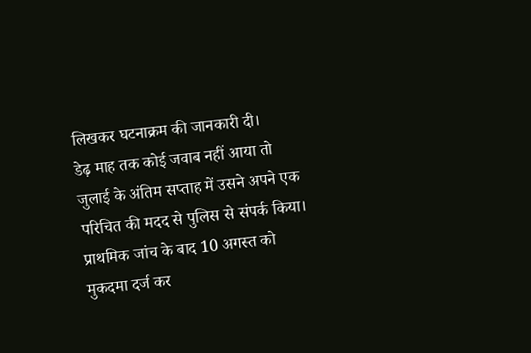लिखकर घटनाक्रम की जानकारी दी।
डेढ़ माह तक कोई जवाब नहीं आया तो जुलाई के अंतिम सप्ताह में उसने अपने एक परिचित की मदद से पुलिस से संपर्क किया। प्राथमिक जांच के बाद 10 अगस्त को मुकदमा दर्ज कर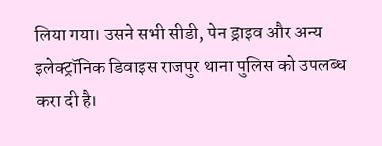लिया गया। उसने सभी सीडी, पेन ड्राइव और अन्य इलेक्ट्रॉनिक डिवाइस राजपुर थाना पुलिस को उपलब्ध करा दी है।